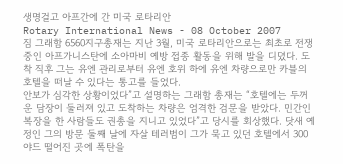생명걸고 아프간에 간 미국 로타리안
Rotary International News - 08 October 2007
짐 그래함 6560지구총재는 지난 3월, 미국 로타리안으로는 최초로 전쟁 중인 아프가니스탄에 소아마비 예방 접종 활동을 위해 발을 디뎠다. 도착 직후 그는 유엔 관리로부터 유엔 호위 하에 유엔 차량으로만 카블의 호텔을 떠날 수 있다는 통고를 들었다.
안보가 심각한 상황이었다”고 설명하는 그래함 총재는 “호텔에는 두꺼운 담장이 둘러져 있고 도착하는 차량은 엄격한 검문을 받았다. 민간인 복장을 한 사람들도 권총을 지니고 있었다”고 당시를 회상했다. 닷새 예정인 그의 방문 둘째 날에 자살 테러범이 그가 묵고 있던 호텔에서 300야드 떨어진 곳에 폭탄을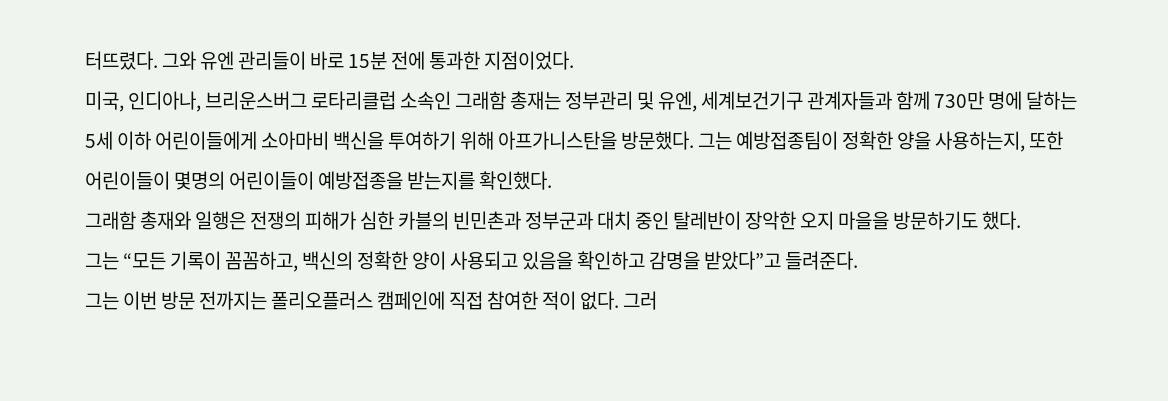터뜨렸다. 그와 유엔 관리들이 바로 15분 전에 통과한 지점이었다.
미국, 인디아나, 브리운스버그 로타리클럽 소속인 그래함 총재는 정부관리 및 유엔, 세계보건기구 관계자들과 함께 730만 명에 달하는 5세 이하 어린이들에게 소아마비 백신을 투여하기 위해 아프가니스탄을 방문했다. 그는 예방접종팀이 정확한 양을 사용하는지, 또한 어린이들이 몇명의 어린이들이 예방접종을 받는지를 확인했다.
그래함 총재와 일행은 전쟁의 피해가 심한 카블의 빈민촌과 정부군과 대치 중인 탈레반이 장악한 오지 마을을 방문하기도 했다.
그는 “모든 기록이 꼼꼼하고, 백신의 정확한 양이 사용되고 있음을 확인하고 감명을 받았다”고 들려준다.
그는 이번 방문 전까지는 폴리오플러스 캠페인에 직접 참여한 적이 없다. 그러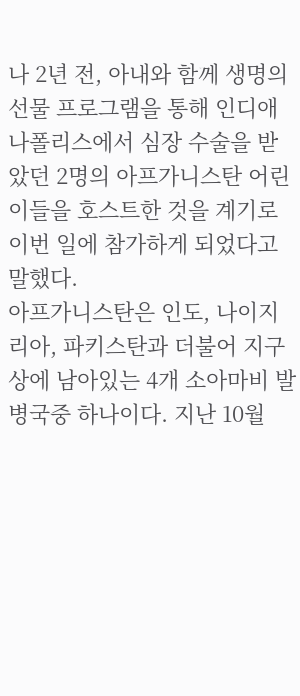나 2년 전, 아내와 함께 생명의 선물 프로그램을 통해 인디애나폴리스에서 심장 수술을 받았던 2명의 아프가니스탄 어린이들을 호스트한 것을 계기로 이번 일에 참가하게 되었다고 말했다.
아프가니스탄은 인도, 나이지리아, 파키스탄과 더불어 지구상에 남아있는 4개 소아마비 발병국중 하나이다. 지난 10월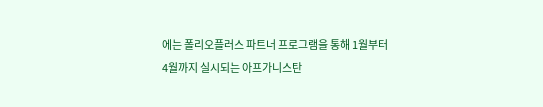에는 폴리오플러스 파트너 프로그램을 통해 1월부터 4월까지 실시되는 아프가니스탄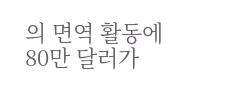의 면역 활동에 80만 달러가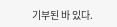기부된 바 있다.